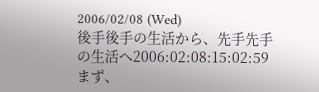2006/02/08 (Wed)
後手後手の生活から、先手先手の生活へ2006:02:08:15:02:59
まず、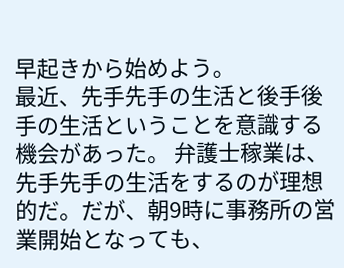早起きから始めよう。
最近、先手先手の生活と後手後手の生活ということを意識する機会があった。 弁護士稼業は、先手先手の生活をするのが理想的だ。だが、朝9時に事務所の営業開始となっても、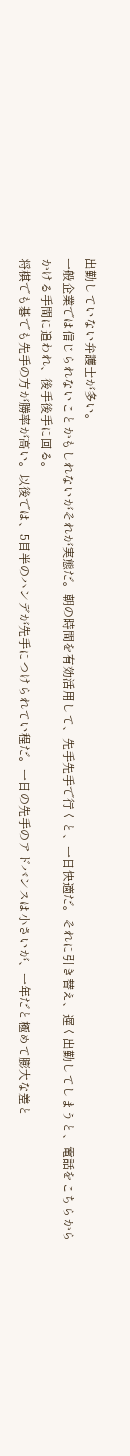出勤していない弁護士が多い。
一般企業では信じられないことかもしれないがそれが実態だ。朝の時間を有効活用して、先手先手で行くと、一日快適だ。それに引き替え、遅く出勤してしまうと、電話をこちらからかける手間に追われ、後手後手に回る。
将棋でも碁でも先手の方が勝率が高い。以後では、5目半のハンデが先手につけられてい程だ。一日の先手のアドバンスは小さいが、一年だと極めて膨大な差と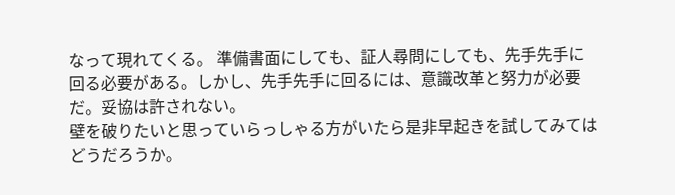なって現れてくる。 準備書面にしても、証人尋問にしても、先手先手に回る必要がある。しかし、先手先手に回るには、意識改革と努力が必要だ。妥協は許されない。
壁を破りたいと思っていらっしゃる方がいたら是非早起きを試してみてはどうだろうか。